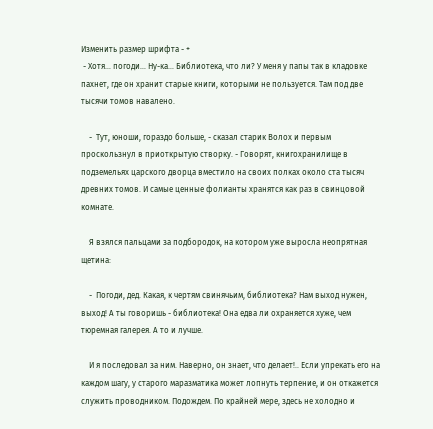Изменить размер шрифта - +
 - Хотя… погоди… Ну-ка… Библиотека, что ли? У меня у папы так в кладовке пахнет, где он хранит старые книги, которыми не пользуется. Там под две тысячи томов навалено.

    -  Тут, юноши, гораздо больше, - сказал старик Волох и первым проскользнул в приоткрытую створку. - Говорят, книгохранилище в подземельях царского дворца вместило на своих полках около ста тысяч древних томов. И самые ценные фолианты хранятся как раз в свинцовой комнате.

    Я взялся пальцами за подбородок, на котором уже выросла неопрятная щетина:

    -  Погоди, дед. Какая, к чертям свинячьим, библиотека? Нам выход нужен, выход! А ты говоришь - библиотека! Она едва ли охраняется хуже, чем тюремная галерея. А то и лучше.

    И я последовал за ним. Наверно, он знает, что делает!.. Если упрекать его на каждом шагу, у старого маразматика может лопнуть терпение, и он откажется служить проводником. Подождем. По крайней мере, здесь не холодно и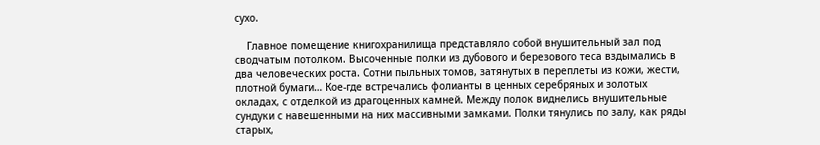сухо.

    Главное помещение книгохранилища представляло собой внушительный зал под сводчатым потолком. Высоченные полки из дубового и березового теса вздымались в два человеческих роста. Сотни пыльных томов, затянутых в переплеты из кожи, жести, плотной бумаги… Кое-где встречались фолианты в ценных серебряных и золотых окладах, с отделкой из драгоценных камней. Между полок виднелись внушительные сундуки с навешенными на них массивными замками. Полки тянулись по залу, как ряды старых,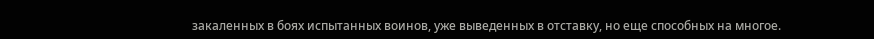закаленных в боях испытанных воинов, уже выведенных в отставку, но еще способных на многое.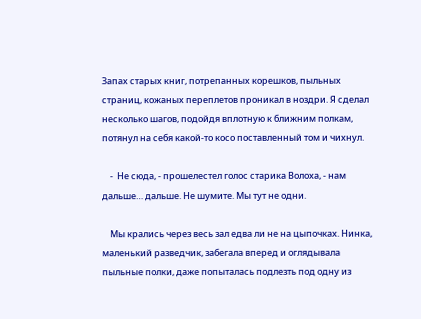Запах старых книг, потрепанных корешков, пыльных страниц, кожаных переплетов проникал в ноздри. Я сделал несколько шагов, подойдя вплотную к ближним полкам, потянул на себя какой-то косо поставленный том и чихнул.

    -  Не сюда, - прошелестел голос старика Волоха, - нам дальше… дальше. Не шумите. Мы тут не одни.

    Мы крались через весь зал едва ли не на цыпочках. Нинка, маленький разведчик, забегала вперед и оглядывала пыльные полки, даже попыталась подлезть под одну из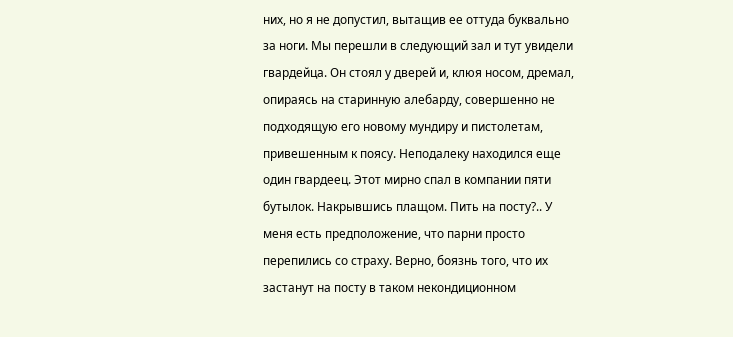них, но я не допустил, вытащив ее оттуда буквально за ноги. Мы перешли в следующий зал и тут увидели гвардейца. Он стоял у дверей и, клюя носом, дремал, опираясь на старинную алебарду, совершенно не подходящую его новому мундиру и пистолетам, привешенным к поясу. Неподалеку находился еще один гвардеец. Этот мирно спал в компании пяти бутылок. Накрывшись плащом. Пить на посту?.. У меня есть предположение, что парни просто перепились со страху. Верно, боязнь того, что их застанут на посту в таком некондиционном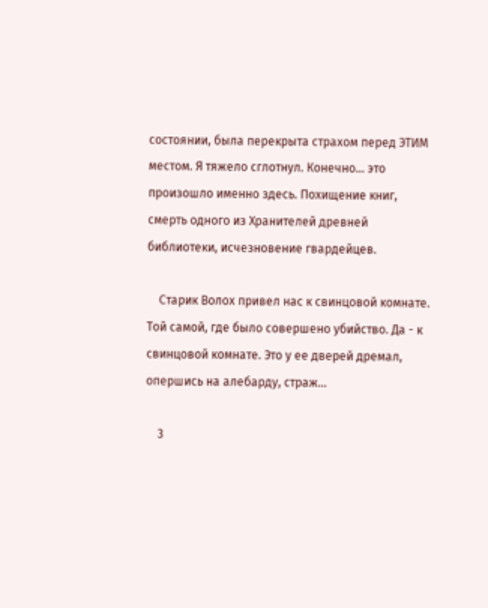состоянии, была перекрыта страхом перед ЭТИМ местом. Я тяжело сглотнул. Конечно… это произошло именно здесь. Похищение книг, смерть одного из Хранителей древней библиотеки, исчезновение гвардейцев.

    Старик Волох привел нас к свинцовой комнате. Той самой, где было совершено убийство. Да - к свинцовой комнате. Это у ее дверей дремал, опершись на алебарду, страж…

    3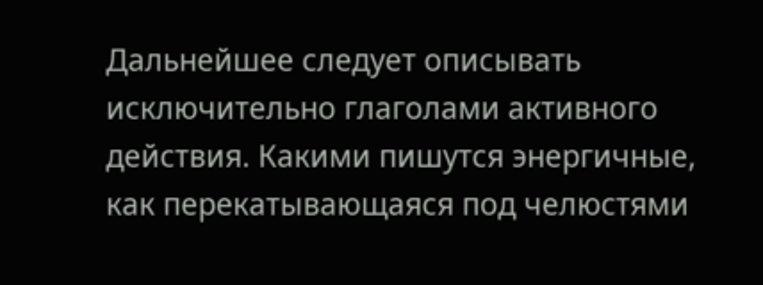Дальнейшее следует описывать исключительно глаголами активного действия. Какими пишутся энергичные, как перекатывающаяся под челюстями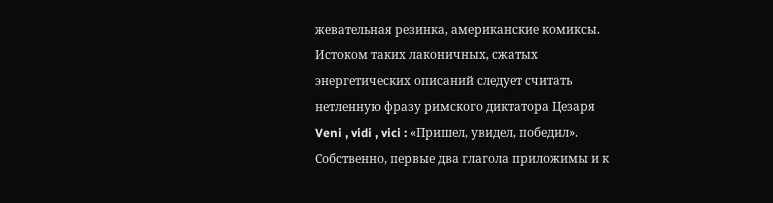жевательная резинка, американские комиксы. Истоком таких лаконичных, сжатых энергетических описаний следует считать нетленную фразу римского диктатора Цезаря Veni , vidi , vici : «Пришел, увидел, победил». Собственно, первые два глагола приложимы и к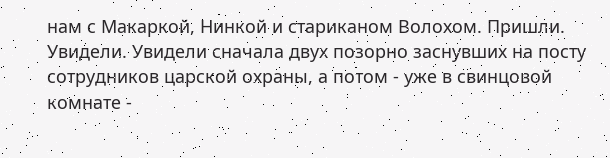нам с Макаркой, Нинкой и стариканом Волохом. Пришли. Увидели. Увидели сначала двух позорно заснувших на посту сотрудников царской охраны, а потом - уже в свинцовой комнате -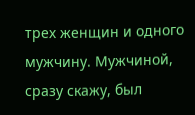трех женщин и одного мужчину. Мужчиной, сразу скажу, был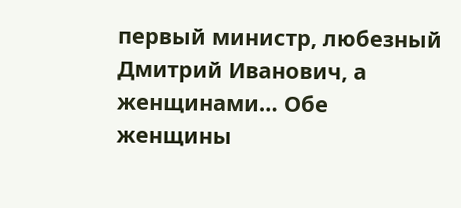первый министр, любезный Дмитрий Иванович, а женщинами… Обе женщины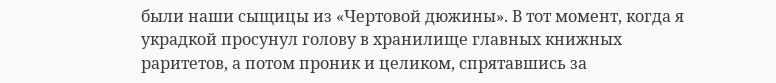были наши сыщицы из «Чертовой дюжины». В тот момент, когда я украдкой просунул голову в хранилище главных книжных раритетов, а потом проник и целиком, спрятавшись за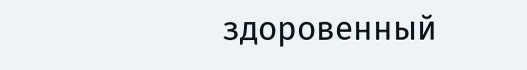здоровенный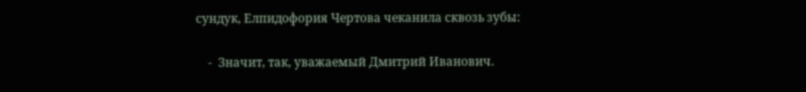сундук, Елпидофория Чертова чеканила сквозь зубы:

    -  Значит, так, уважаемый Дмитрий Иванович.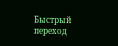Быстрый переход